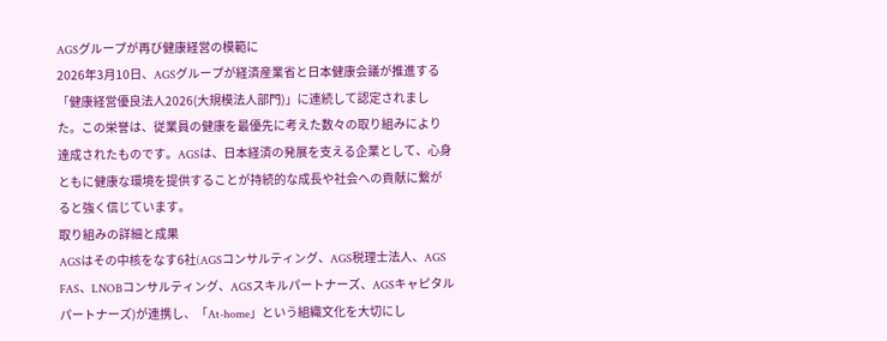AGSグループが再び健康経営の模範に
2026年3月10日、AGSグループが経済産業省と日本健康会議が推進する「健康経営優良法人2026(大規模法人部門)」に連続して認定されました。この栄誉は、従業員の健康を最優先に考えた数々の取り組みにより達成されたものです。AGSは、日本経済の発展を支える企業として、心身ともに健康な環境を提供することが持続的な成長や社会への貢献に繋がると強く信じています。
取り組みの詳細と成果
AGSはその中核をなす6社(AGSコンサルティング、AGS税理士法人、AGS FAS、LNOBコンサルティング、AGSスキルパートナーズ、AGSキャピタルパートナーズ)が連携し、「At-home」という組織文化を大切にし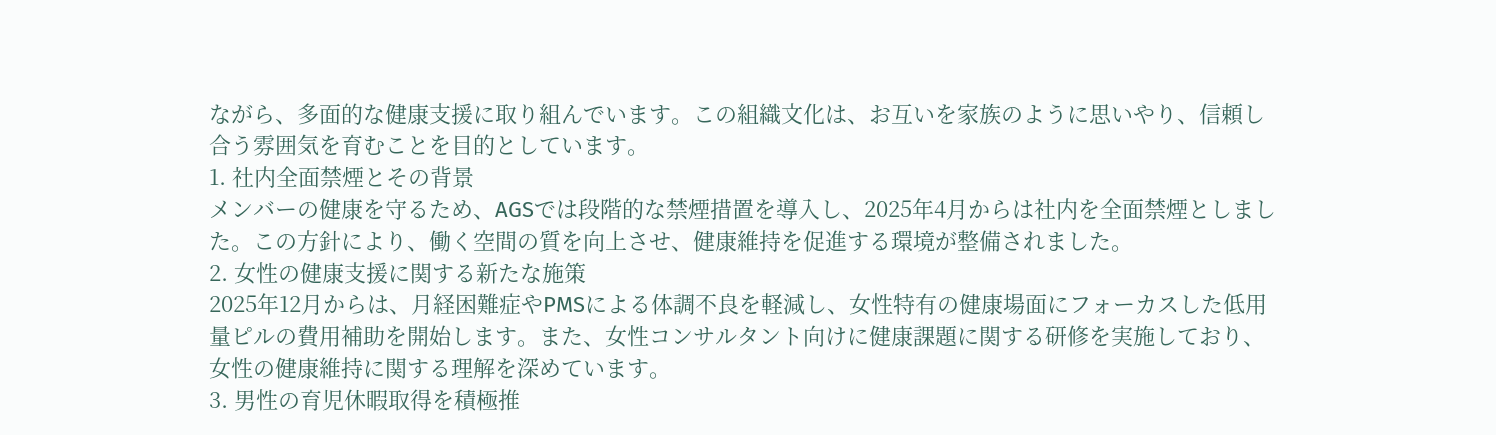ながら、多面的な健康支援に取り組んでいます。この組織文化は、お互いを家族のように思いやり、信頼し合う雰囲気を育むことを目的としています。
1. 社内全面禁煙とその背景
メンバーの健康を守るため、AGSでは段階的な禁煙措置を導入し、2025年4月からは社内を全面禁煙としました。この方針により、働く空間の質を向上させ、健康維持を促進する環境が整備されました。
2. 女性の健康支援に関する新たな施策
2025年12月からは、月経困難症やPMSによる体調不良を軽減し、女性特有の健康場面にフォーカスした低用量ピルの費用補助を開始します。また、女性コンサルタント向けに健康課題に関する研修を実施しており、女性の健康維持に関する理解を深めています。
3. 男性の育児休暇取得を積極推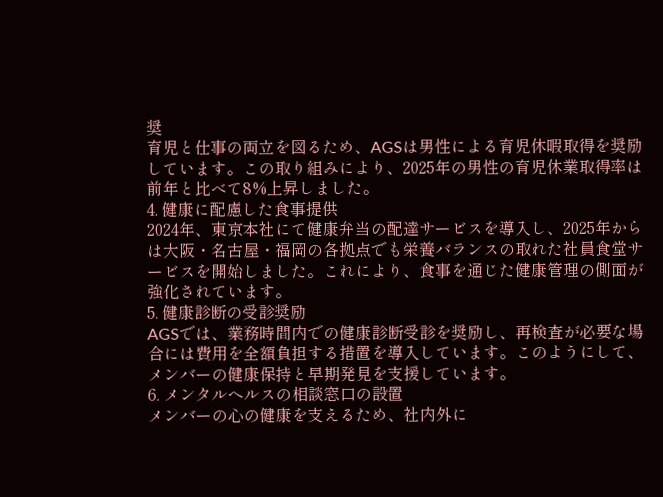奨
育児と仕事の両立を図るため、AGSは男性による育児休暇取得を奨励しています。この取り組みにより、2025年の男性の育児休業取得率は前年と比べて8%上昇しました。
4. 健康に配慮した食事提供
2024年、東京本社にて健康弁当の配達サービスを導入し、2025年からは大阪・名古屋・福岡の各拠点でも栄養バランスの取れた社員食堂サービスを開始しました。これにより、食事を通じた健康管理の側面が強化されています。
5. 健康診断の受診奨励
AGSでは、業務時間内での健康診断受診を奨励し、再検査が必要な場合には費用を全額負担する措置を導入しています。このようにして、メンバーの健康保持と早期発見を支援しています。
6. メンタルヘルスの相談窓口の設置
メンバーの心の健康を支えるため、社内外に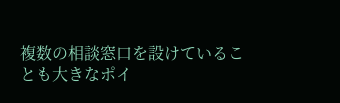複数の相談窓口を設けていることも大きなポイ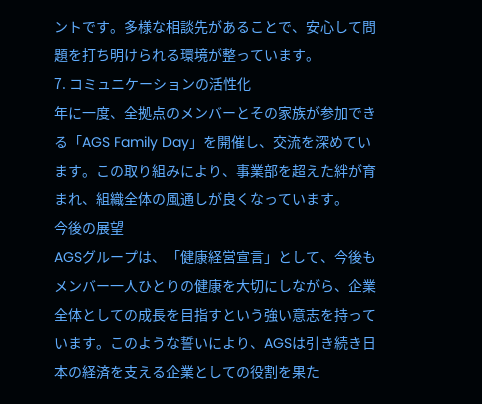ントです。多様な相談先があることで、安心して問題を打ち明けられる環境が整っています。
7. コミュニケーションの活性化
年に一度、全拠点のメンバーとその家族が参加できる「AGS Family Day」を開催し、交流を深めています。この取り組みにより、事業部を超えた絆が育まれ、組織全体の風通しが良くなっています。
今後の展望
AGSグループは、「健康経営宣言」として、今後もメンバー一人ひとりの健康を大切にしながら、企業全体としての成長を目指すという強い意志を持っています。このような誓いにより、AGSは引き続き日本の経済を支える企業としての役割を果た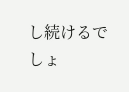し続けるでしょ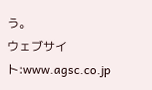う。
ウェブサイト:www.agsc.co.jp